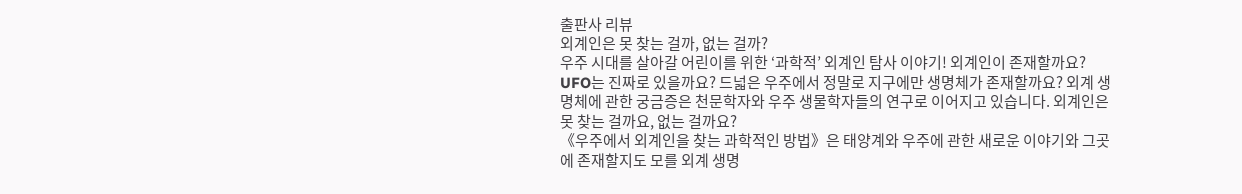출판사 리뷰
외계인은 못 찾는 걸까, 없는 걸까?
우주 시대를 살아갈 어린이를 위한 ‘과학적’ 외계인 탐사 이야기! 외계인이 존재할까요? UFO는 진짜로 있을까요? 드넓은 우주에서 정말로 지구에만 생명체가 존재할까요? 외계 생명체에 관한 궁금증은 천문학자와 우주 생물학자들의 연구로 이어지고 있습니다. 외계인은 못 찾는 걸까요, 없는 걸까요?
《우주에서 외계인을 찾는 과학적인 방법》은 태양계와 우주에 관한 새로운 이야기와 그곳에 존재할지도 모를 외계 생명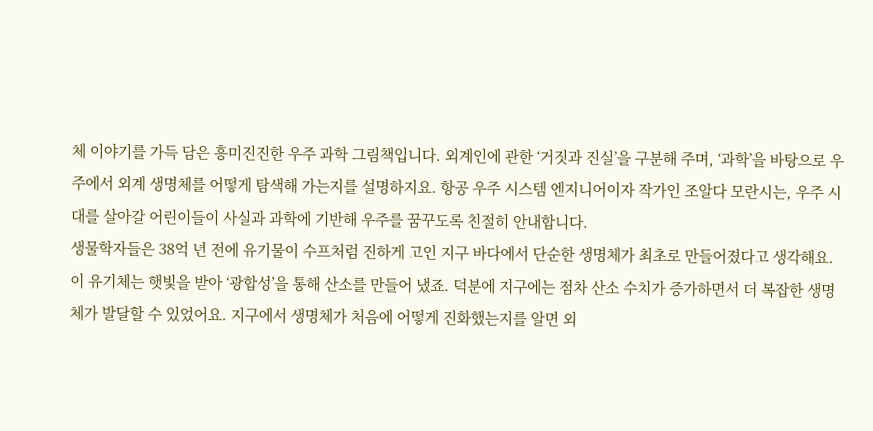체 이야기를 가득 담은 흥미진진한 우주 과학 그림책입니다. 외계인에 관한 ‘거짓과 진실’을 구분해 주며, ‘과학’을 바탕으로 우주에서 외계 생명체를 어떻게 탐색해 가는지를 설명하지요. 항공 우주 시스템 엔지니어이자 작가인 조알다 모란시는, 우주 시대를 살아갈 어린이들이 사실과 과학에 기반해 우주를 꿈꾸도록 친절히 안내합니다.
생물학자들은 38억 년 전에 유기물이 수프처럼 진하게 고인 지구 바다에서 단순한 생명체가 최초로 만들어졌다고 생각해요. 이 유기체는 햇빛을 받아 ‘광합성’을 통해 산소를 만들어 냈죠. 덕분에 지구에는 점차 산소 수치가 증가하면서 더 복잡한 생명체가 발달할 수 있었어요. 지구에서 생명체가 처음에 어떻게 진화했는지를 알면 외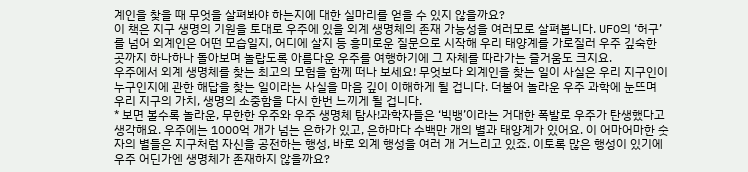계인을 찾을 때 무엇을 살펴봐야 하는지에 대한 실마리를 얻을 수 있지 않을까요?
이 책은 지구 생명의 기원을 토대로 우주에 있을 외계 생명체의 존재 가능성을 여러모로 살펴봅니다. UFO의 ‘허구’를 넘어 외계인은 어떤 모습일지, 어디에 살지 등 흥미로운 질문으로 시작해 우리 태양계를 가로질러 우주 깊숙한 곳까지 하나하나 돌아보며 놀랍도록 아름다운 우주를 여행하기에 그 자체를 따라가는 즐거움도 크지요.
우주에서 외계 생명체를 찾는 최고의 모험을 함께 떠나 보세요! 무엇보다 외계인을 찾는 일이 사실은 우리 지구인이 누구인지에 관한 해답을 찾는 일이라는 사실을 마음 깊이 이해하게 될 겁니다. 더불어 놀라운 우주 과학에 눈뜨며 우리 지구의 가치, 생명의 소중함을 다시 한번 느끼게 될 겁니다.
* 보면 볼수록 놀라운, 무한한 우주와 우주 생명체 탐사!과학자들은 ‘빅뱅’이라는 거대한 폭발로 우주가 탄생했다고 생각해요. 우주에는 1000억 개가 넘는 은하가 있고, 은하마다 수백만 개의 별과 태양계가 있어요. 이 어마어마한 숫자의 별들은 지구처럼 자신을 공전하는 행성, 바로 외계 행성을 여러 개 거느리고 있죠. 이토록 많은 행성이 있기에 우주 어딘가엔 생명체가 존재하지 않을까요?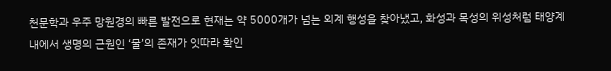천문학과 우주 망원경의 빠른 발전으로 현재는 약 5000개가 넘는 외계 행성을 찾아냈고, 화성과 목성의 위성처럼 태양계 내에서 생명의 근원인 ‘물’의 존재가 잇따라 확인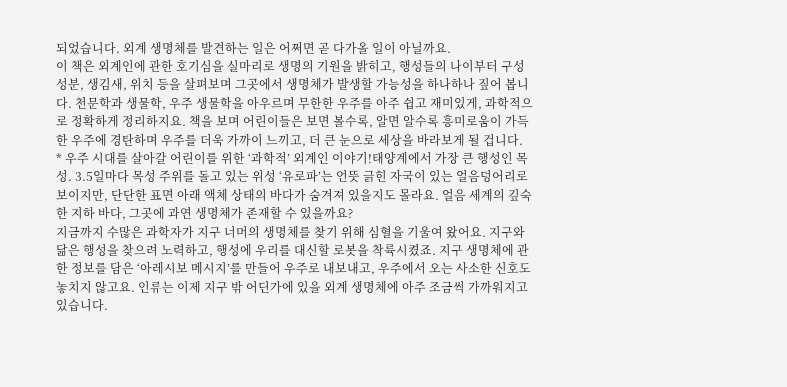되었습니다. 외계 생명체를 발견하는 일은 어쩌면 곧 다가올 일이 아닐까요.
이 책은 외계인에 관한 호기심을 실마리로 생명의 기원을 밝히고, 행성들의 나이부터 구성 성분, 생김새, 위치 등을 살펴보며 그곳에서 생명체가 발생할 가능성을 하나하나 짚어 봅니다. 천문학과 생물학, 우주 생물학을 아우르며 무한한 우주를 아주 쉽고 재미있게, 과학적으로 정확하게 정리하지요. 책을 보며 어린이들은 보면 볼수록, 알면 알수록 흥미로움이 가득한 우주에 경탄하며 우주를 더욱 가까이 느끼고, 더 큰 눈으로 세상을 바라보게 될 겁니다.
* 우주 시대를 살아갈 어린이를 위한 ‘과학적’ 외계인 이야기!태양계에서 가장 큰 행성인 목성. 3.5일마다 목성 주위를 돌고 있는 위성 ‘유로파’는 언뜻 긁힌 자국이 있는 얼음덩어리로 보이지만, 단단한 표면 아래 액체 상태의 바다가 숨겨져 있을지도 몰라요. 얼음 세계의 깊숙한 지하 바다, 그곳에 과연 생명체가 존재할 수 있을까요?
지금까지 수많은 과학자가 지구 너머의 생명체를 찾기 위해 심혈을 기울여 왔어요. 지구와 닮은 행성을 찾으려 노력하고, 행성에 우리를 대신할 로봇을 착륙시켰죠. 지구 생명체에 관한 정보를 담은 ‘아레시보 메시지’를 만들어 우주로 내보내고, 우주에서 오는 사소한 신호도 놓치지 않고요. 인류는 이제 지구 밖 어딘가에 있을 외계 생명체에 아주 조금씩 가까워지고 있습니다.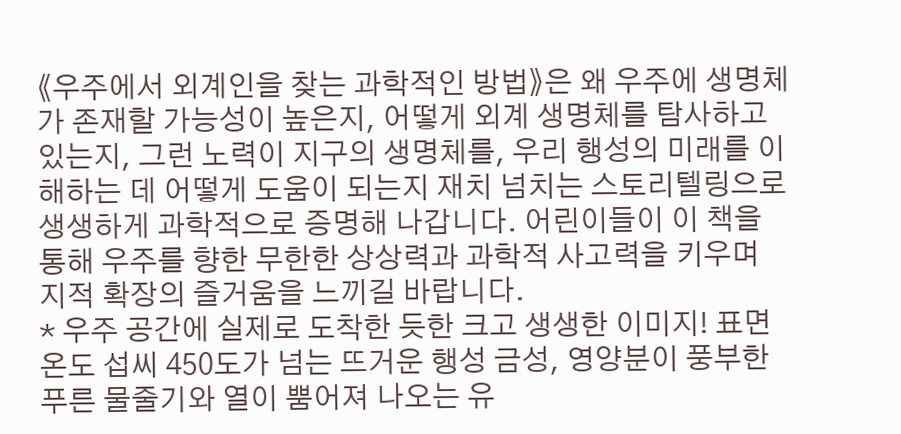《우주에서 외계인을 찾는 과학적인 방법》은 왜 우주에 생명체가 존재할 가능성이 높은지, 어떻게 외계 생명체를 탐사하고 있는지, 그런 노력이 지구의 생명체를, 우리 행성의 미래를 이해하는 데 어떻게 도움이 되는지 재치 넘치는 스토리텔링으로 생생하게 과학적으로 증명해 나갑니다. 어린이들이 이 책을 통해 우주를 향한 무한한 상상력과 과학적 사고력을 키우며 지적 확장의 즐거움을 느끼길 바랍니다.
* 우주 공간에 실제로 도착한 듯한 크고 생생한 이미지! 표면 온도 섭씨 450도가 넘는 뜨거운 행성 금성, 영양분이 풍부한 푸른 물줄기와 열이 뿜어져 나오는 유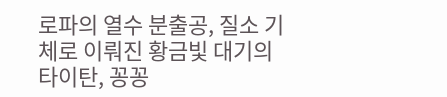로파의 열수 분출공, 질소 기체로 이뤄진 황금빛 대기의 타이탄, 꽁꽁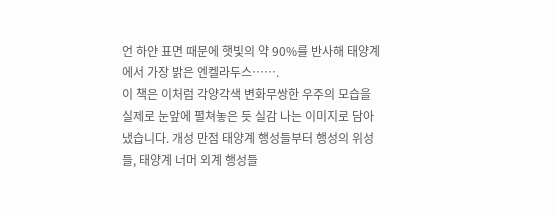언 하얀 표면 때문에 햇빛의 약 90%를 반사해 태양계에서 가장 밝은 엔켈라두스…….
이 책은 이처럼 각양각색 변화무쌍한 우주의 모습을 실제로 눈앞에 펼쳐놓은 듯 실감 나는 이미지로 담아냈습니다. 개성 만점 태양계 행성들부터 행성의 위성들, 태양계 너머 외계 행성들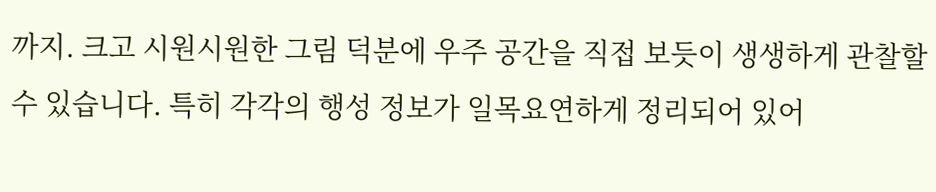까지. 크고 시원시원한 그림 덕분에 우주 공간을 직접 보듯이 생생하게 관찰할 수 있습니다. 특히 각각의 행성 정보가 일목요연하게 정리되어 있어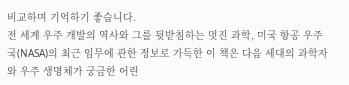비교하며 기억하기 좋습니다.
전 세계 우주 개발의 역사와 그를 뒷받침하는 멋진 과학, 미국 항공 우주국(NASA)의 최근 임무에 관한 정보로 가득한 이 책은 다음 세대의 과학자와 우주 생명체가 궁금한 어린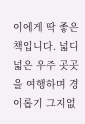이에게 딱 좋은 책입니다. 넓디넓은 우주 곳곳을 여행하며 경이롭기 그지없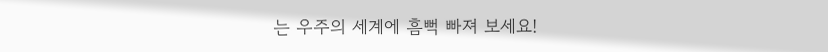는 우주의 세계에 흠뻑 빠져 보세요!